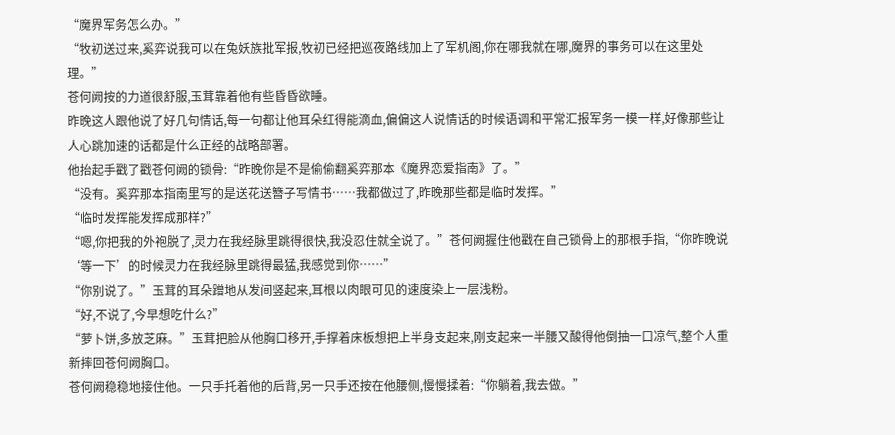“魔界军务怎么办。”
“牧初送过来,奚弈说我可以在兔妖族批军报,牧初已经把巡夜路线加上了军机阁,你在哪我就在哪,魔界的事务可以在这里处理。”
苍何阙按的力道很舒服,玉茸靠着他有些昏昏欲睡。
昨晚这人跟他说了好几句情话,每一句都让他耳朵红得能滴血,偏偏这人说情话的时候语调和平常汇报军务一模一样,好像那些让人心跳加速的话都是什么正经的战略部署。
他抬起手戳了戳苍何阙的锁骨:“昨晚你是不是偷偷翻奚弈那本《魔界恋爱指南》了。”
“没有。奚弈那本指南里写的是送花送簪子写情书……我都做过了,昨晚那些都是临时发挥。”
“临时发挥能发挥成那样?”
“嗯,你把我的外袍脱了,灵力在我经脉里跳得很快,我没忍住就全说了。”苍何阙握住他戳在自己锁骨上的那根手指,“你昨晚说‘等一下’的时候灵力在我经脉里跳得最猛,我感觉到你……”
“你别说了。”玉茸的耳朵蹭地从发间竖起来,耳根以肉眼可见的速度染上一层浅粉。
“好,不说了,今早想吃什么?”
“萝卜饼,多放芝麻。”玉茸把脸从他胸口移开,手撑着床板想把上半身支起来,刚支起来一半腰又酸得他倒抽一口凉气,整个人重新摔回苍何阙胸口。
苍何阙稳稳地接住他。一只手托着他的后背,另一只手还按在他腰侧,慢慢揉着:“你躺着,我去做。”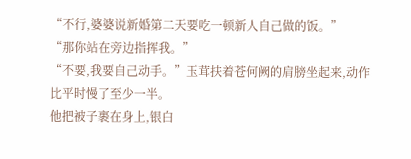“不行,婆婆说新婚第二天要吃一顿新人自己做的饭。”
“那你站在旁边指挥我。”
“不要,我要自己动手。”玉茸扶着苍何阙的肩膀坐起来,动作比平时慢了至少一半。
他把被子裹在身上,银白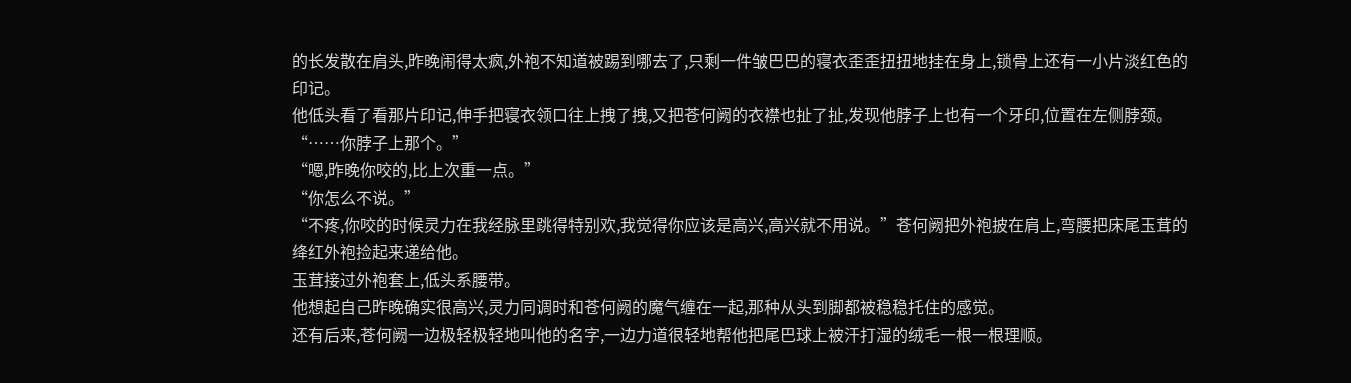的长发散在肩头,昨晚闹得太疯,外袍不知道被踢到哪去了,只剩一件皱巴巴的寝衣歪歪扭扭地挂在身上,锁骨上还有一小片淡红色的印记。
他低头看了看那片印记,伸手把寝衣领口往上拽了拽,又把苍何阙的衣襟也扯了扯,发现他脖子上也有一个牙印,位置在左侧脖颈。
“……你脖子上那个。”
“嗯,昨晚你咬的,比上次重一点。”
“你怎么不说。”
“不疼,你咬的时候灵力在我经脉里跳得特别欢,我觉得你应该是高兴,高兴就不用说。”苍何阙把外袍披在肩上,弯腰把床尾玉茸的绛红外袍捡起来递给他。
玉茸接过外袍套上,低头系腰带。
他想起自己昨晚确实很高兴,灵力同调时和苍何阙的魔气缠在一起,那种从头到脚都被稳稳托住的感觉。
还有后来,苍何阙一边极轻极轻地叫他的名字,一边力道很轻地帮他把尾巴球上被汗打湿的绒毛一根一根理顺。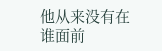他从来没有在谁面前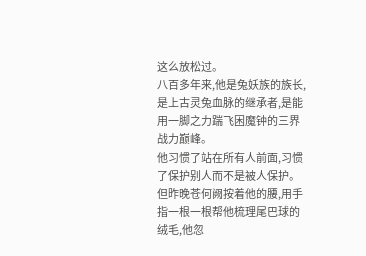这么放松过。
八百多年来,他是兔妖族的族长,是上古灵兔血脉的继承者,是能用一脚之力踹飞困魔钟的三界战力巅峰。
他习惯了站在所有人前面,习惯了保护别人而不是被人保护。
但昨晚苍何阙按着他的腰,用手指一根一根帮他梳理尾巴球的绒毛,他忽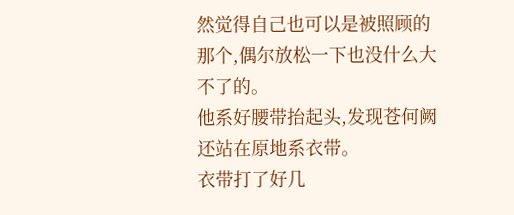然觉得自己也可以是被照顾的那个,偶尔放松一下也没什么大不了的。
他系好腰带抬起头,发现苍何阙还站在原地系衣带。
衣带打了好几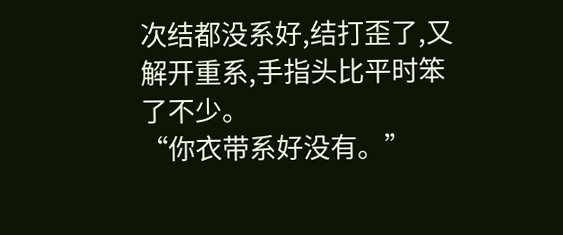次结都没系好,结打歪了,又解开重系,手指头比平时笨了不少。
“你衣带系好没有。”